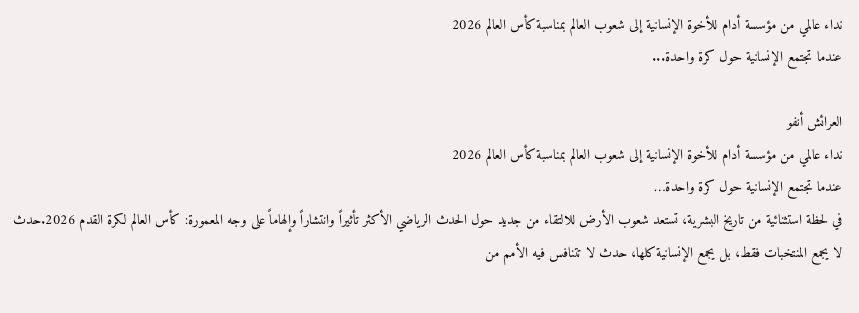نداء عالمي من مؤسسة أدام للأخوة الإنسانية إلى شعوب العالم بمناسبة كأس العالم 2026
عندما تجتمع الإنسانية حول كرة واحدة...

العرائش أنفو
نداء عالمي من مؤسسة أدام للأخوة الإنسانية إلى شعوب العالم بمناسبة كأس العالم 2026
عندما تجتمع الإنسانية حول كرة واحدة…
في لحظة استثنائية من تاريخ البشرية، تستعد شعوب الأرض للالتقاء من جديد حول الحدث الرياضي الأكثر تأثيراً وانتشاراً وإلهاماً على وجه المعمورة: كأس العالم لكرة القدم 2026.حدث لا يجمع المنتخبات فقط، بل يجمع الإنسانية كلها، حدث لا تتنافس فيه الأمم من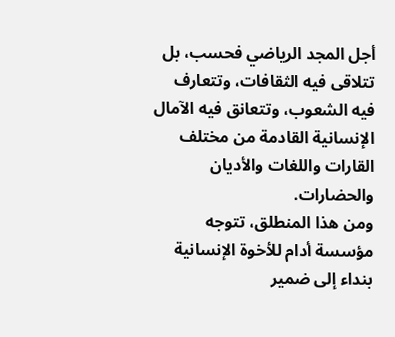أجل المجد الرياضي فحسب، بل تتلاقى فيه الثقافات، وتتعارف فيه الشعوب، وتتعانق فيه الآمال الإنسانية القادمة من مختلف القارات واللغات والأديان والحضارات.
ومن هذا المنطلق، تتوجه مؤسسة أدام للأخوة الإنسانية بنداء إلى ضمير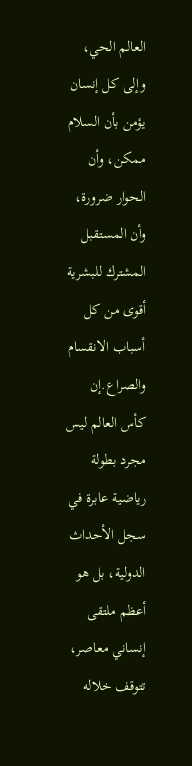العالم الحي، وإلى كل إنسان يؤمن بأن السلام ممكن، وأن الحوار ضرورة، وأن المستقبل المشترك للبشرية أقوى من كل أسباب الانقسام والصراع.إن كأس العالم ليس مجرد بطولة رياضية عابرة في سجل الأحداث الدولية، بل هو أعظم ملتقى إنساني معاصر، تتوقف خلاله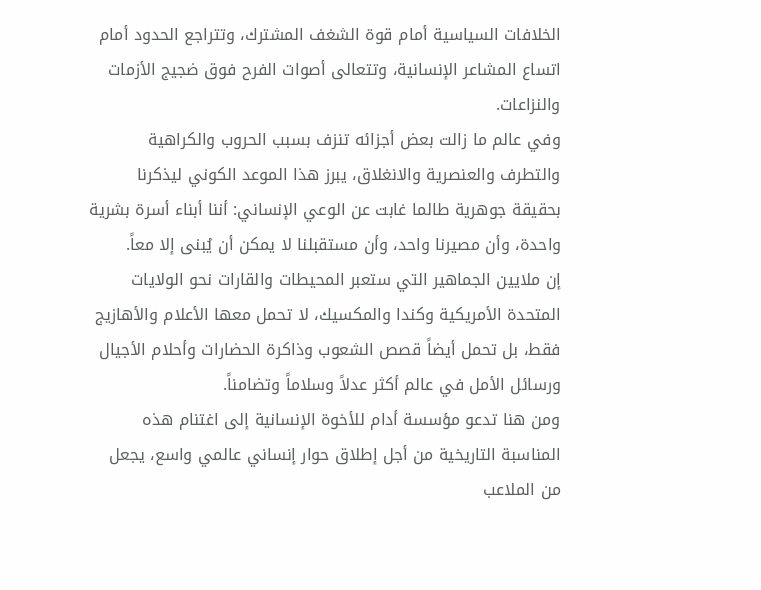الخلافات السياسية أمام قوة الشغف المشترك، وتتراجع الحدود أمام اتساع المشاعر الإنسانية، وتتعالى أصوات الفرح فوق ضجيج الأزمات والنزاعات.
وفي عالم ما زالت بعض أجزائه تنزف بسبب الحروب والكراهية والتطرف والعنصرية والانغلاق، يبرز هذا الموعد الكوني ليذكرنا بحقيقة جوهرية طالما غابت عن الوعي الإنساني: أننا أبناء أسرة بشرية واحدة، وأن مصيرنا واحد، وأن مستقبلنا لا يمكن أن يُبنى إلا معاً.
إن ملايين الجماهير التي ستعبر المحيطات والقارات نحو الولايات المتحدة الأمريكية وكندا والمكسيك، لا تحمل معها الأعلام والأهازيج فقط، بل تحمل أيضاً قصص الشعوب وذاكرة الحضارات وأحلام الأجيال ورسائل الأمل في عالم أكثر عدلاً وسلاماً وتضامناً.
ومن هنا تدعو مؤسسة أدام للأخوة الإنسانية إلى اغتنام هذه المناسبة التاريخية من أجل إطلاق حوار إنساني عالمي واسع، يجعل من الملاعب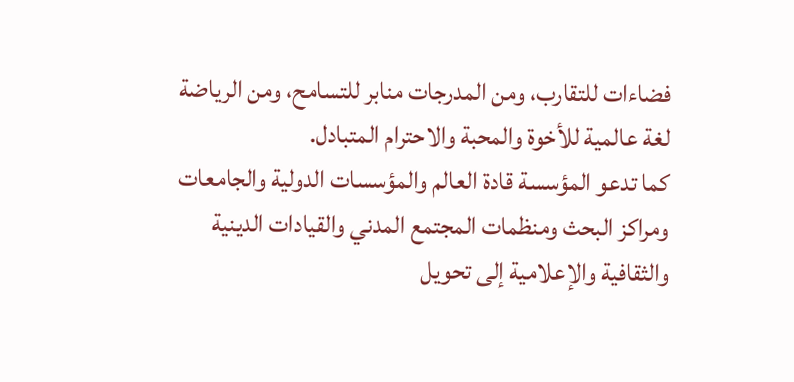فضاءات للتقارب، ومن المدرجات منابر للتسامح، ومن الرياضة لغة عالمية للأخوة والمحبة والاحترام المتبادل.
كما تدعو المؤسسة قادة العالم والمؤسسات الدولية والجامعات ومراكز البحث ومنظمات المجتمع المدني والقيادات الدينية والثقافية والإعلامية إلى تحويل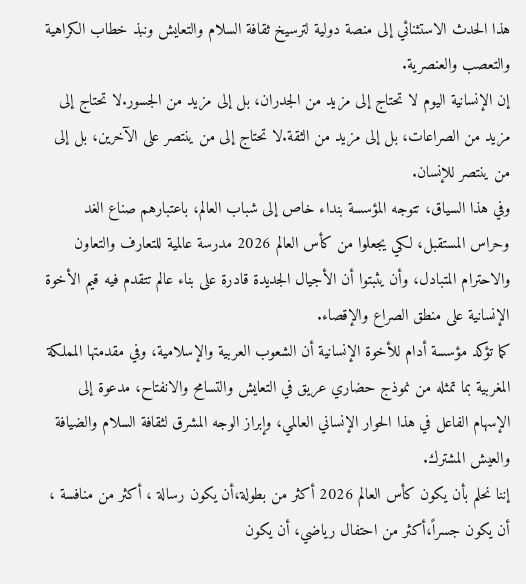هذا الحدث الاستثنائي إلى منصة دولية لترسيخ ثقافة السلام والتعايش ونبذ خطاب الكراهية والتعصب والعنصرية.
إن الإنسانية اليوم لا تحتاج إلى مزيد من الجدران، بل إلى مزيد من الجسور.لا تحتاج إلى مزيد من الصراعات، بل إلى مزيد من الثقة.لا تحتاج إلى من ينتصر على الآخرين، بل إلى من ينتصر للإنسان.
وفي هذا السياق، تتوجه المؤسسة بنداء خاص إلى شباب العالم، باعتبارهم صناع الغد وحراس المستقبل، لكي يجعلوا من كأس العالم 2026 مدرسة عالمية للتعارف والتعاون والاحترام المتبادل، وأن يثبتوا أن الأجيال الجديدة قادرة على بناء عالم تتقدم فيه قيم الأخوة الإنسانية على منطق الصراع والإقصاء.
كما تؤكد مؤسسة أدام للأخوة الإنسانية أن الشعوب العربية والإسلامية، وفي مقدمتها المملكة المغربية بما تمثله من نموذج حضاري عريق في التعايش والتسامح والانفتاح، مدعوة إلى الإسهام الفاعل في هذا الحوار الإنساني العالمي، وإبراز الوجه المشرق لثقافة السلام والضيافة والعيش المشترك.
إننا نحلم بأن يكون كأس العالم 2026 أكثر من بطولة،أن يكون رسالة ، أكثر من منافسة ، أن يكون جسراً،أكثر من احتفال رياضي، أن يكون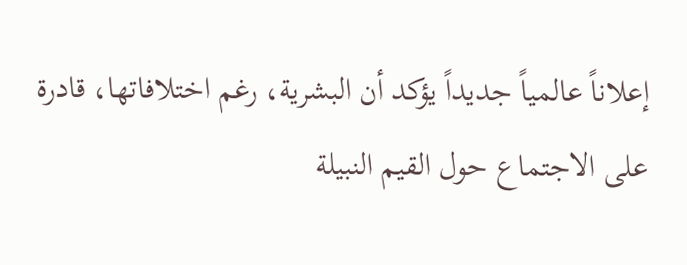إعلاناً عالمياً جديداً يؤكد أن البشرية، رغم اختلافاتها، قادرة على الاجتماع حول القيم النبيلة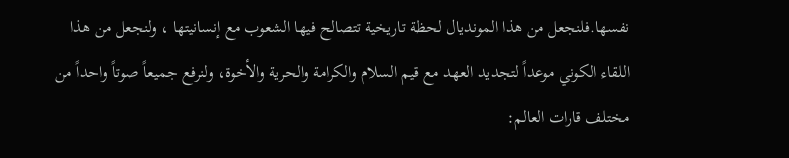نفسها.فلنجعل من هذا المونديال لحظة تاريخية تتصالح فيها الشعوب مع إنسانيتها ، ولنجعل من هذا اللقاء الكوني موعداً لتجديد العهد مع قيم السلام والكرامة والحرية والأخوة، ولنرفع جميعاً صوتاً واحداً من مختلف قارات العالم: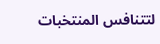لتتنافس المنتخبات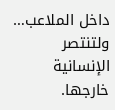داخل الملاعب… ولتنتصر الإنسانية خارجها.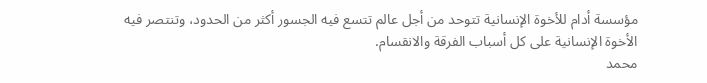مؤسسة أدام للأخوة الإنسانية تتوحد من أجل عالم تتسع فيه الجسور أكثر من الحدود، وتنتصر فيه الأخوة الإنسانية على كل أسباب الفرقة والانقسام.
محمد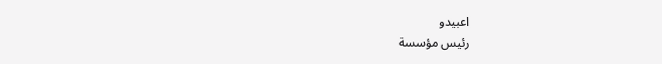اعبيدو
رئيس مؤسسة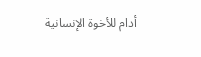أدام للأخوة الإنسانية